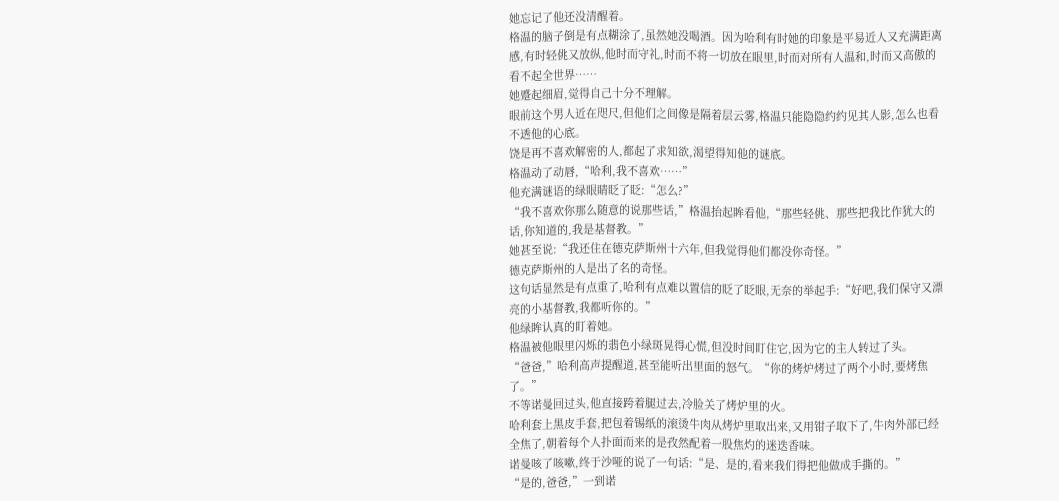她忘记了他还没清醒着。
格温的脑子倒是有点糊涂了,虽然她没喝酒。因为哈利有时她的印象是平易近人又充满距离感,有时轻佻又放纵,他时而守礼,时而不将一切放在眼里,时而对所有人温和,时而又高傲的看不起全世界……
她蹙起细眉,觉得自己十分不理解。
眼前这个男人近在咫尺,但他们之间像是隔着层云雾,格温只能隐隐约约见其人影,怎么也看不透他的心底。
饶是再不喜欢解密的人,都起了求知欲,渴望得知他的谜底。
格温动了动唇,“哈利,我不喜欢……”
他充满谜语的绿眼睛眨了眨:“怎么?”
“我不喜欢你那么随意的说那些话,”格温抬起眸看他,“那些轻佻、那些把我比作犹大的话,你知道的,我是基督教。”
她甚至说:“我还住在德克萨斯州十六年,但我觉得他们都没你奇怪。”
德克萨斯州的人是出了名的奇怪。
这句话显然是有点重了,哈利有点难以置信的眨了眨眼,无奈的举起手:“好吧,我们保守又漂亮的小基督教,我都听你的。”
他绿眸认真的盯着她。
格温被他眼里闪烁的翡色小绿斑晃得心慌,但没时间盯住它,因为它的主人转过了头。
“爸爸,”哈利高声提醒道,甚至能听出里面的怒气。“你的烤炉烤过了两个小时,要烤焦了。”
不等诺曼回过头,他直接跨着腿过去,冷脸关了烤炉里的火。
哈利套上黑皮手套,把包着锡纸的滚烫牛肉从烤炉里取出来,又用钳子取下了,牛肉外部已经全焦了,朝着每个人扑面而来的是孜然配着一股焦灼的迷迭香味。
诺曼咳了咳嗽,终于沙哑的说了一句话:“是、是的,看来我们得把他做成手撕的。”
“是的,爸爸,”一到诺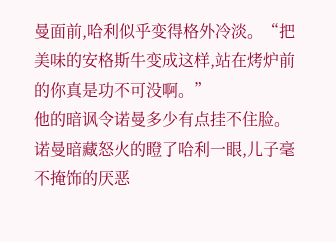曼面前,哈利似乎变得格外冷淡。“把美味的安格斯牛变成这样,站在烤炉前的你真是功不可没啊。”
他的暗讽令诺曼多少有点挂不住脸。
诺曼暗藏怒火的瞪了哈利一眼,儿子毫不掩饰的厌恶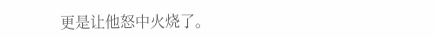更是让他怒中火烧了。